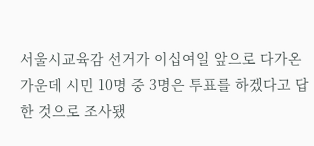서울시교육감 선거가 이십여일 앞으로 다가온 가운데 시민 10명 중 3명은 투표를 하겠다고 답한 것으로 조사됐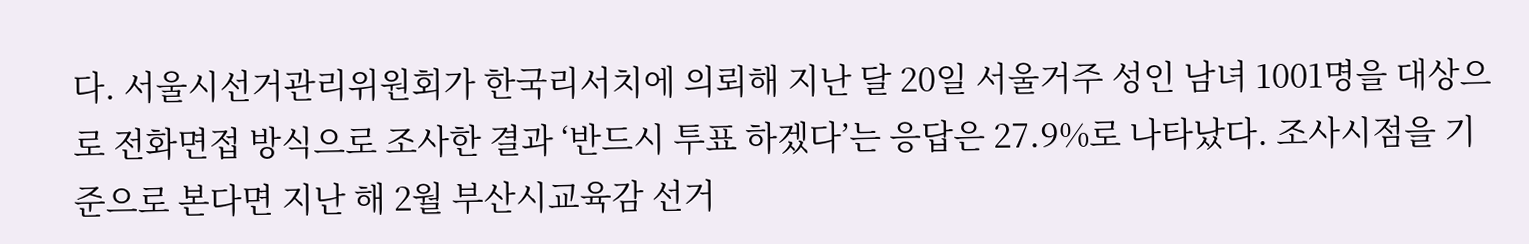다. 서울시선거관리위원회가 한국리서치에 의뢰해 지난 달 20일 서울거주 성인 남녀 1001명을 대상으로 전화면접 방식으로 조사한 결과 ‘반드시 투표 하겠다’는 응답은 27.9%로 나타났다. 조사시점을 기준으로 본다면 지난 해 2월 부산시교육감 선거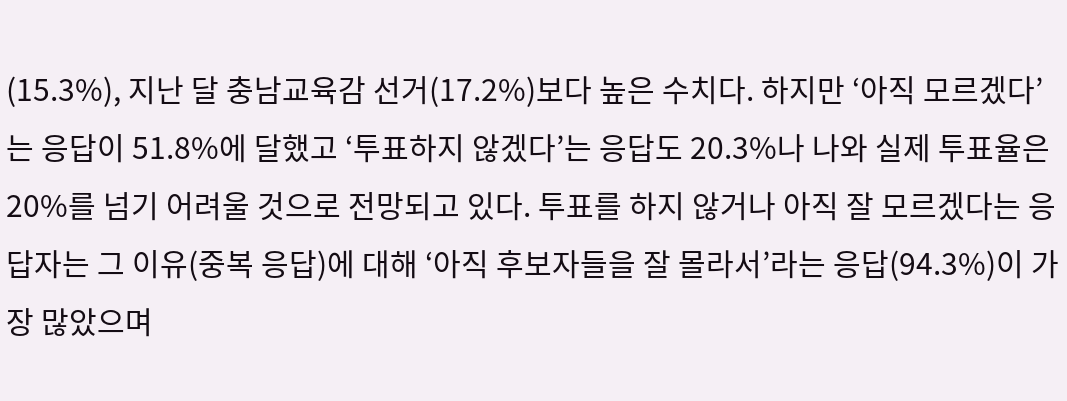(15.3%), 지난 달 충남교육감 선거(17.2%)보다 높은 수치다. 하지만 ‘아직 모르겠다’는 응답이 51.8%에 달했고 ‘투표하지 않겠다’는 응답도 20.3%나 나와 실제 투표율은 20%를 넘기 어려울 것으로 전망되고 있다. 투표를 하지 않거나 아직 잘 모르겠다는 응답자는 그 이유(중복 응답)에 대해 ‘아직 후보자들을 잘 몰라서’라는 응답(94.3%)이 가장 많았으며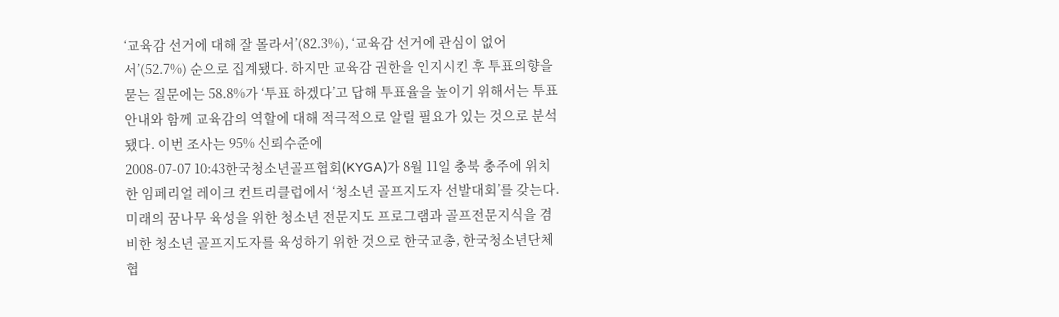‘교육감 선거에 대해 잘 몰라서’(82.3%), ‘교육감 선거에 관심이 없어서’(52.7%) 순으로 집계됐다. 하지만 교육감 권한을 인지시킨 후 투표의향을 묻는 질문에는 58.8%가 ‘투표 하겠다’고 답해 투표율을 높이기 위해서는 투표안내와 함께 교육감의 역할에 대해 적극적으로 알릴 필요가 있는 것으로 분석됐다. 이번 조사는 95% 신뢰수준에
2008-07-07 10:43한국청소년골프협회(KYGA)가 8월 11일 충북 충주에 위치한 임페리얼 레이크 컨트리클럽에서 ‘청소년 골프지도자 선발대회’를 갖는다. 미래의 꿈나무 육성을 위한 청소년 전문지도 프로그램과 골프전문지식을 겸비한 청소년 골프지도자를 육성하기 위한 것으로 한국교총, 한국청소년단체협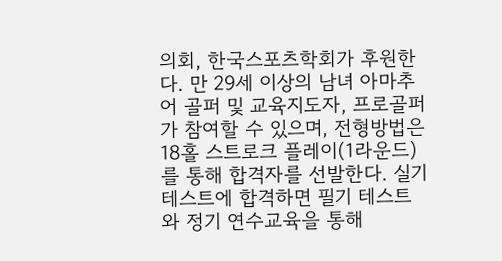의회, 한국스포츠학회가 후원한다. 만 29세 이상의 남녀 아마추어 골퍼 및 교육지도자, 프로골퍼가 참여할 수 있으며, 전형방법은 18홀 스트로크 플레이(1라운드)를 통해 합격자를 선발한다. 실기 테스트에 합격하면 필기 테스트와 정기 연수교육을 통해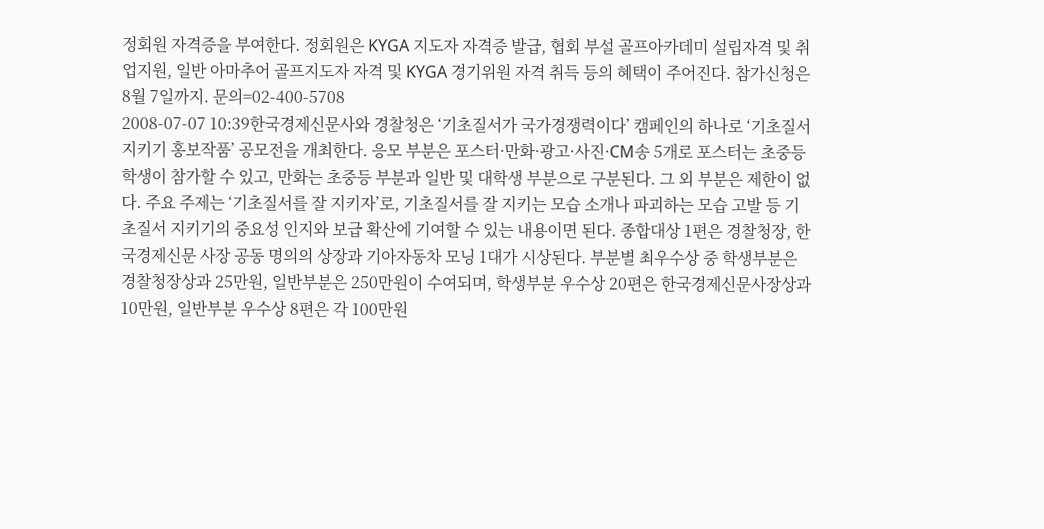정회원 자격증을 부여한다. 정회원은 KYGA 지도자 자격증 발급, 협회 부설 골프아카데미 설립자격 및 취업지원, 일반 아마추어 골프지도자 자격 및 KYGA 경기위원 자격 취득 등의 혜택이 주어진다. 참가신청은 8월 7일까지. 문의=02-400-5708
2008-07-07 10:39한국경제신문사와 경찰청은 ‘기초질서가 국가경쟁력이다’ 캠페인의 하나로 ‘기초질서 지키기 홍보작품’ 공모전을 개최한다. 응모 부분은 포스터·만화·광고·사진·CM송 5개로 포스터는 초중등 학생이 참가할 수 있고, 만화는 초중등 부분과 일반 및 대학생 부분으로 구분된다. 그 외 부분은 제한이 없다. 주요 주제는 ‘기초질서를 잘 지키자’로, 기초질서를 잘 지키는 모습 소개나 파괴하는 모습 고발 등 기초질서 지키기의 중요성 인지와 보급 확산에 기여할 수 있는 내용이면 된다. 종합대상 1편은 경찰청장, 한국경제신문 사장 공동 명의의 상장과 기아자동차 모닝 1대가 시상된다. 부분별 최우수상 중 학생부분은 경찰청장상과 25만원, 일반부분은 250만원이 수여되며, 학생부분 우수상 20편은 한국경제신문사장상과 10만원, 일반부분 우수상 8편은 각 100만원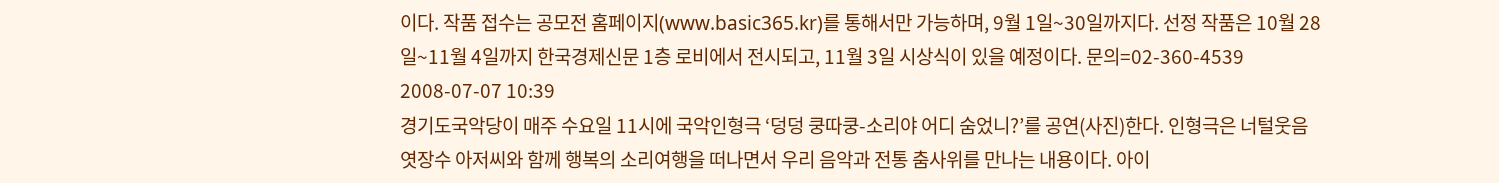이다. 작품 접수는 공모전 홈페이지(www.basic365.kr)를 통해서만 가능하며, 9월 1일~30일까지다. 선정 작품은 10월 28일~11월 4일까지 한국경제신문 1층 로비에서 전시되고, 11월 3일 시상식이 있을 예정이다. 문의=02-360-4539
2008-07-07 10:39
경기도국악당이 매주 수요일 11시에 국악인형극 ‘덩덩 쿵따쿵-소리야 어디 숨었니?’를 공연(사진)한다. 인형극은 너털웃음 엿장수 아저씨와 함께 행복의 소리여행을 떠나면서 우리 음악과 전통 춤사위를 만나는 내용이다. 아이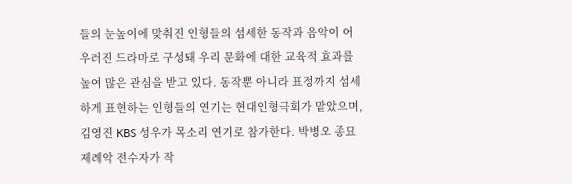들의 눈높이에 맞춰진 인형들의 섬세한 동작과 음악이 어우러진 드라마로 구성돼 우리 문화에 대한 교육적 효과를 높여 많은 관심을 받고 있다. 동작뿐 아니라 표정까지 섬세하게 표현하는 인형들의 연기는 현대인형극회가 맡았으며, 김영진 KBS 성우가 목소리 연기로 참가한다. 박병오 종묘제례악 전수자가 작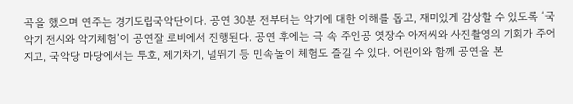곡을 했으며 연주는 경기도립국악단이다. 공연 30분 전부터는 악기에 대한 이해를 돕고, 재미있게 감상할 수 있도록 ‘국악기 전시와 악기체험’이 공연잘 로비에서 진행된다. 공연 후에는 극 속 주인공 엿장수 아저씨와 사진촬영의 기회가 주어지고, 국악당 마당에서는 투호, 제기차기, 널뛰기 등 민속놀이 체험도 즐길 수 있다. 어린이와 함께 공연을 본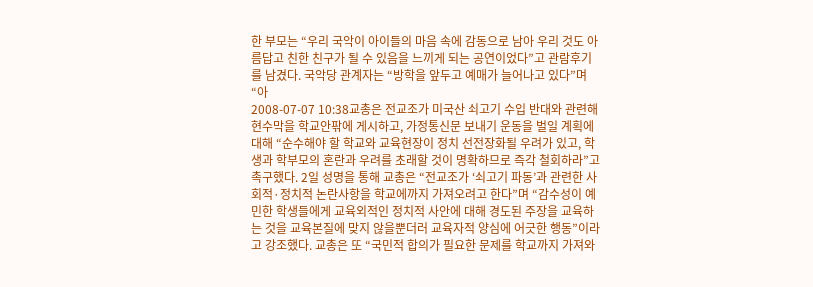한 부모는 “우리 국악이 아이들의 마음 속에 감동으로 남아 우리 것도 아름답고 친한 친구가 될 수 있음을 느끼게 되는 공연이었다”고 관람후기를 남겼다. 국악당 관계자는 “방학을 앞두고 예매가 늘어나고 있다”며 “아
2008-07-07 10:38교총은 전교조가 미국산 쇠고기 수입 반대와 관련해 현수막을 학교안팎에 게시하고, 가정통신문 보내기 운동을 벌일 계획에 대해 “순수해야 할 학교와 교육현장이 정치 선전장화될 우려가 있고, 학생과 학부모의 혼란과 우려를 초래할 것이 명확하므로 즉각 철회하라”고 촉구했다. 2일 성명을 통해 교총은 “전교조가 ‘쇠고기 파동’과 관련한 사회적·정치적 논란사항을 학교에까지 가져오려고 한다”며 “감수성이 예민한 학생들에게 교육외적인 정치적 사안에 대해 경도된 주장을 교육하는 것을 교육본질에 맞지 않을뿐더러 교육자적 양심에 어긋한 행동”이라고 강조했다. 교총은 또 “국민적 합의가 필요한 문제를 학교까지 가져와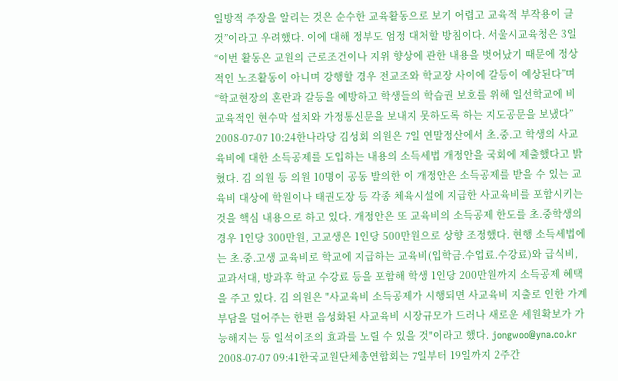일방적 주장을 알리는 것은 순수한 교육활동으로 보기 어렵고 교육적 부작용이 클 것”이라고 우려했다. 이에 대해 정부도 엄정 대처할 방침이다. 서울시교육청은 3일 “이번 활동은 교원의 근로조건이나 지위 향상에 관한 내용을 벗어났기 때문에 정상적인 노조활동이 아니며 강행할 경우 전교조와 학교장 사이에 갈등이 예상된다”며 “학교현장의 혼란과 갈등을 예방하고 학생들의 학습권 보호를 위해 일선학교에 비교육적인 현수막 설치와 가정통신문을 보내지 못하도록 하는 지도공문을 보냈다”
2008-07-07 10:24한나라당 김성회 의원은 7일 연말정산에서 초.중.고 학생의 사교육비에 대한 소득공제를 도입하는 내용의 소득세법 개정안을 국회에 제출했다고 밝혔다. 김 의원 등 의원 10명이 공동 발의한 이 개정안은 소득공제를 받을 수 있는 교육비 대상에 학원이나 태권도장 등 각종 체육시설에 지급한 사교육비를 포함시키는 것을 핵심 내용으로 하고 있다. 개정안은 또 교육비의 소득공제 한도를 초.중학생의 경우 1인당 300만원, 고교생은 1인당 500만원으로 상향 조정했다. 현행 소득세법에는 초.중.고생 교육비로 학교에 지급하는 교육비(입학금.수업료.수강료)와 급식비, 교과서대, 방과후 학교 수강료 등을 포함해 학생 1인당 200만원까지 소득공제 혜택을 주고 있다. 김 의원은 "사교육비 소득공제가 시행되면 사교육비 지출로 인한 가계부담을 덜어주는 한편 음성화된 사교육비 시장규모가 드러나 새로운 세원확보가 가능해지는 등 일석이조의 효과를 노릴 수 있을 것"이라고 했다. jongwoo@yna.co.kr
2008-07-07 09:41한국교원단체총연합회는 7일부터 19일까지 2주간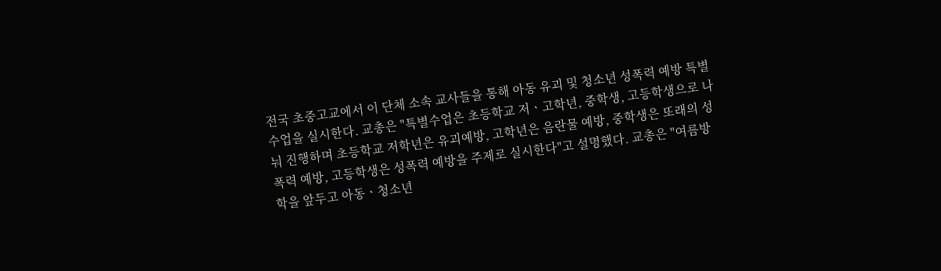전국 초중고교에서 이 단체 소속 교사들을 통해 아동 유괴 및 청소년 성폭력 예방 특별수업을 실시한다. 교총은 "특별수업은 초등학교 저ㆍ고학년, 중학생, 고등학생으로 나눠 진행하며 초등학교 저학년은 유괴예방, 고학년은 음란물 예방, 중학생은 또래의 성폭력 예방, 고등학생은 성폭력 예방을 주제로 실시한다"고 설명했다. 교총은 "여름방학을 앞두고 아동ㆍ청소년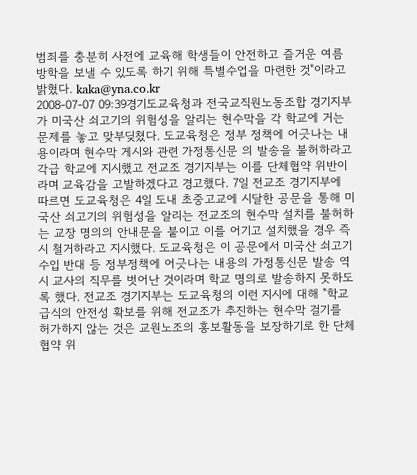범죄를 충분히 사전에 교육해 학생들이 안전하고 즐거운 여름방학을 보낼 수 있도록 하기 위해 특별수업을 마련한 것"이라고 밝혔다. kaka@yna.co.kr
2008-07-07 09:39경기도교육청과 전국교직원노동조합 경기지부가 미국산 쇠고기의 위험성을 알리는 현수막을 각 학교에 거는 문제를 놓고 맞부딪쳤다. 도교육청은 정부 정책에 어긋나는 내용이라며 현수막 게시와 관련 가정통신문 의 발송을 불허하라고 각급 학교에 지시했고 전교조 경기지부는 이를 단체협약 위반이라며 교육감을 고발하겠다고 경고했다. 7일 전교조 경기지부에 따르면 도교육청은 4일 도내 초중고교에 시달한 공문을 통해 미국산 쇠고기의 위험성을 알리는 전교조의 현수막 설치를 불허하는 교장 명의의 안내문을 붙이고 이를 어기고 설치했을 경우 즉시 철거하라고 지시했다. 도교육청은 이 공문에서 미국산 쇠고기 수입 반대 등 정부정책에 어긋나는 내용의 가정통신문 발송 역시 교사의 직무를 벗어난 것이라며 학교 명의로 발송하지 못하도록 했다. 전교조 경기지부는 도교육청의 이런 지시에 대해 "학교급식의 안전성 확보를 위해 전교조가 추진하는 현수막 걸기를 허가하지 않는 것은 교원노조의 홍보활동을 보장하기로 한 단체협약 위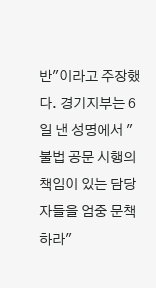반"이라고 주장했다. 경기지부는 6일 낸 성명에서 "불법 공문 시행의 책임이 있는 담당자들을 엄중 문책하라"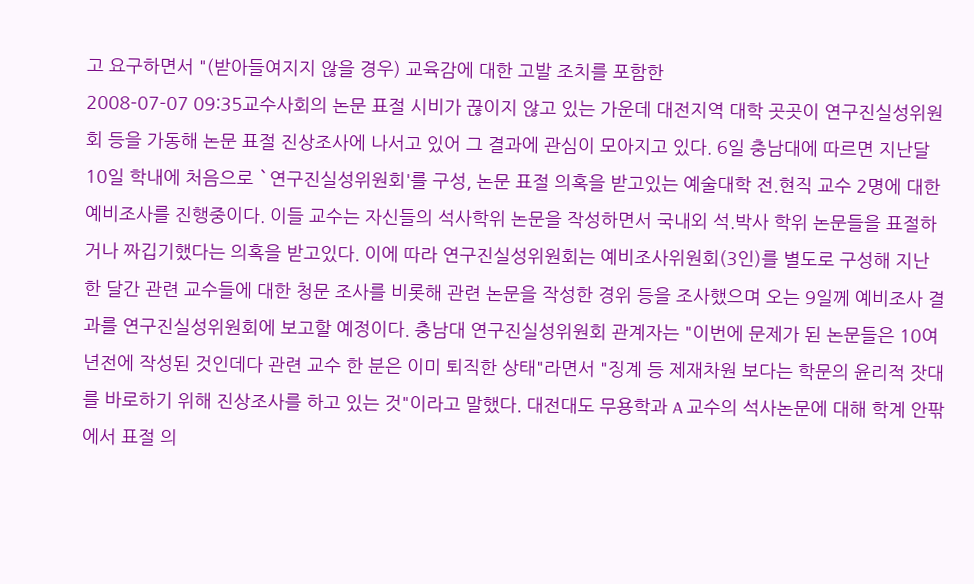고 요구하면서 "(받아들여지지 않을 경우) 교육감에 대한 고발 조치를 포함한
2008-07-07 09:35교수사회의 논문 표절 시비가 끊이지 않고 있는 가운데 대전지역 대학 곳곳이 연구진실성위원회 등을 가동해 논문 표절 진상조사에 나서고 있어 그 결과에 관심이 모아지고 있다. 6일 충남대에 따르면 지난달 10일 학내에 처음으로 `연구진실성위원회'를 구성, 논문 표절 의혹을 받고있는 예술대학 전.현직 교수 2명에 대한 예비조사를 진행중이다. 이들 교수는 자신들의 석사학위 논문을 작성하면서 국내외 석.박사 학위 논문들을 표절하거나 짜깁기했다는 의혹을 받고있다. 이에 따라 연구진실성위원회는 예비조사위원회(3인)를 별도로 구성해 지난 한 달간 관련 교수들에 대한 청문 조사를 비롯해 관련 논문을 작성한 경위 등을 조사했으며 오는 9일께 예비조사 결과를 연구진실성위원회에 보고할 예정이다. 충남대 연구진실성위원회 관계자는 "이번에 문제가 된 논문들은 10여년전에 작성된 것인데다 관련 교수 한 분은 이미 퇴직한 상태"라면서 "징계 등 제재차원 보다는 학문의 윤리적 잣대를 바로하기 위해 진상조사를 하고 있는 것"이라고 말했다. 대전대도 무용학과 A 교수의 석사논문에 대해 학계 안팎에서 표절 의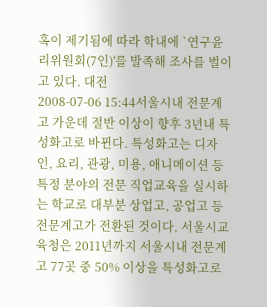혹이 제기됨에 따라 학내에 `연구윤리위원회(7인)'를 발족해 조사를 벌이고 있다. 대전
2008-07-06 15:44서울시내 전문계고 가운데 절반 이상이 향후 3년내 특성화고로 바뀐다. 특성화고는 디자인, 요리, 관광, 미용, 애니메이션 등 특정 분야의 전문 직업교육을 실시하는 학교로 대부분 상업고, 공업고 등 전문계고가 전환된 것이다. 서울시교육청은 2011년까지 서울시내 전문계고 77곳 중 50% 이상을 특성화고로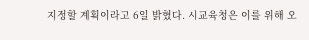지정할 계획이라고 6일 밝혔다. 시교육청은 이를 위해 오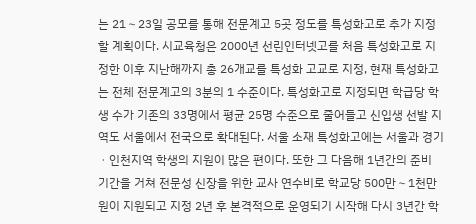는 21∼23일 공모를 통해 전문계고 5곳 정도를 특성화고로 추가 지정할 계획이다. 시교육청은 2000년 선린인터넷고를 처음 특성화고로 지정한 이후 지난해까지 총 26개교를 특성화 고교로 지정, 현재 특성화고는 전체 전문계고의 3분의 1 수준이다. 특성화고로 지정되면 학급당 학생 수가 기존의 33명에서 평균 25명 수준으로 줄어들고 신입생 선발 지역도 서울에서 전국으로 확대된다. 서울 소재 특성화고에는 서울과 경기ㆍ인천지역 학생의 지원이 많은 편이다. 또한 그 다음해 1년간의 준비 기간을 거쳐 전문성 신장을 위한 교사 연수비로 학교당 500만∼1천만원이 지원되고 지정 2년 후 본격적으로 운영되기 시작해 다시 3년간 학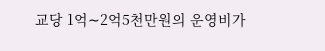교당 1억∼2억5천만원의 운영비가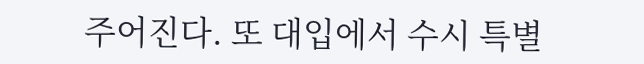주어진다. 또 대입에서 수시 특별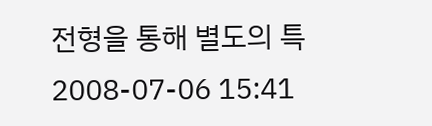전형을 통해 별도의 특
2008-07-06 15:41